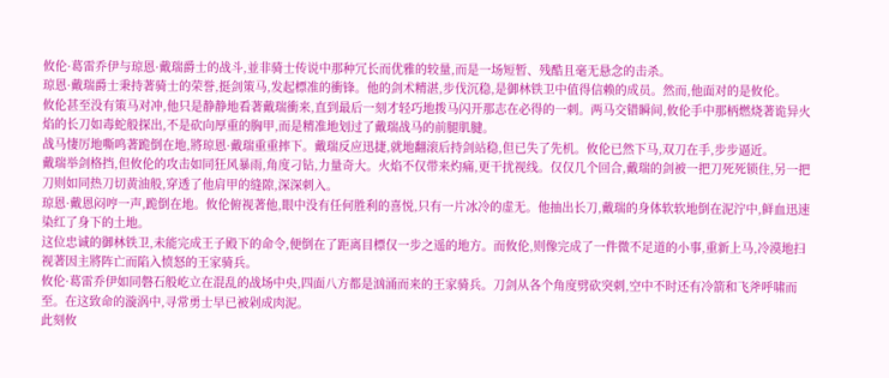攸伦·葛雷乔伊与琼恩·戴瑞爵士的战斗,並非骑士传说中那种冗长而优雅的较量,而是一场短暂、残酷且毫无悬念的击杀。
琼恩·戴瑞爵士秉持著骑士的荣誉,挺剑策马,发起標准的衝锋。他的剑术精湛,步伐沉稳,是御林铁卫中值得信赖的成员。然而,他面对的是攸伦。
攸伦甚至没有策马对冲,他只是静静地看著戴瑞衝来,直到最后一刻才轻巧地拨马闪开那志在必得的一刺。两马交错瞬间,攸伦手中那柄燃烧著诡异火焰的长刀如毒蛇般探出,不是砍向厚重的胸甲,而是精准地划过了戴瑞战马的前腿肌腱。
战马悽厉地嘶鸣著跪倒在地,將琼恩·戴瑞重重摔下。戴瑞反应迅捷,就地翻滚后持剑站稳,但已失了先机。攸伦已然下马,双刀在手,步步逼近。
戴瑞举剑格挡,但攸伦的攻击如同狂风暴雨,角度刁钻,力量奇大。火焰不仅带来灼痛,更干扰视线。仅仅几个回合,戴瑞的剑被一把刀死死锁住,另一把刀则如同热刀切黄油般,穿透了他肩甲的缝隙,深深刺入。
琼恩·戴恩闷哼一声,跪倒在地。攸伦俯视著他,眼中没有任何胜利的喜悦,只有一片冰冷的虚无。他抽出长刀,戴瑞的身体软软地倒在泥泞中,鲜血迅速染红了身下的土地。
这位忠诚的御林铁卫,未能完成王子殿下的命令,便倒在了距离目標仅一步之遥的地方。而攸伦,则像完成了一件微不足道的小事,重新上马,冷漠地扫视著因主將阵亡而陷入愤怒的王家骑兵。
攸伦·葛雷乔伊如同磐石般屹立在混乱的战场中央,四面八方都是汹涌而来的王家骑兵。刀剑从各个角度劈砍突刺,空中不时还有冷箭和飞斧呼啸而至。在这致命的漩涡中,寻常勇士早已被剁成肉泥。
此刻攸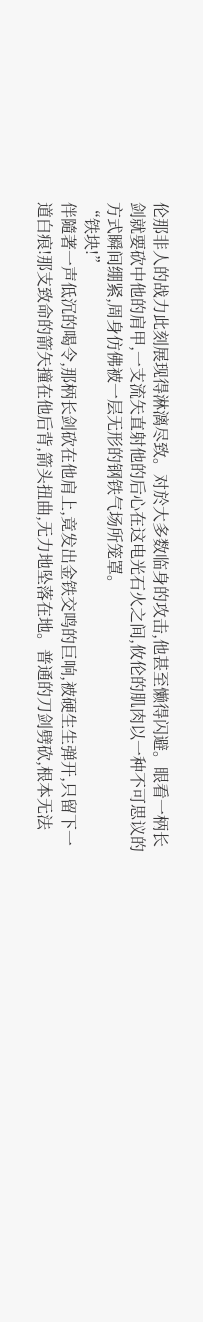伦那非人的战力此刻展现得淋漓尽致。对於大多数临身的攻击,他甚至懒得闪避。眼看一柄长剑就要砍中他的肩甲,一支流矢直射他的后心在这电光石火之间,攸伦的肌肉以一种不可思议的方式瞬间绷紧,周身仿佛被一层无形的钢铁气场所笼罩。
“铁块!”
伴隨著一声低沉的喝令,那柄长剑砍在他肩上,竟发出金铁交鸣的巨响,被硬生生弹开,只留下一道白痕!那支致命的箭矢撞在他后背,箭头扭曲,无力地坠落在地。普通的刀剑劈砍,根本无法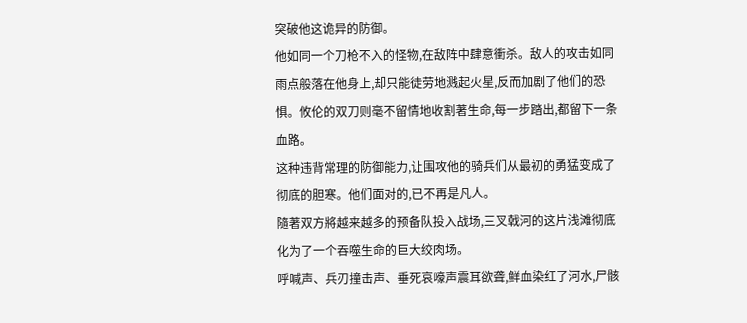突破他这诡异的防御。
他如同一个刀枪不入的怪物,在敌阵中肆意衝杀。敌人的攻击如同雨点般落在他身上,却只能徒劳地溅起火星,反而加剧了他们的恐惧。攸伦的双刀则毫不留情地收割著生命,每一步踏出,都留下一条血路。
这种违背常理的防御能力,让围攻他的骑兵们从最初的勇猛变成了彻底的胆寒。他们面对的,已不再是凡人。
隨著双方將越来越多的预备队投入战场,三叉戟河的这片浅滩彻底化为了一个吞噬生命的巨大绞肉场。
呼喊声、兵刃撞击声、垂死哀嚎声震耳欲聋,鲜血染红了河水,尸骸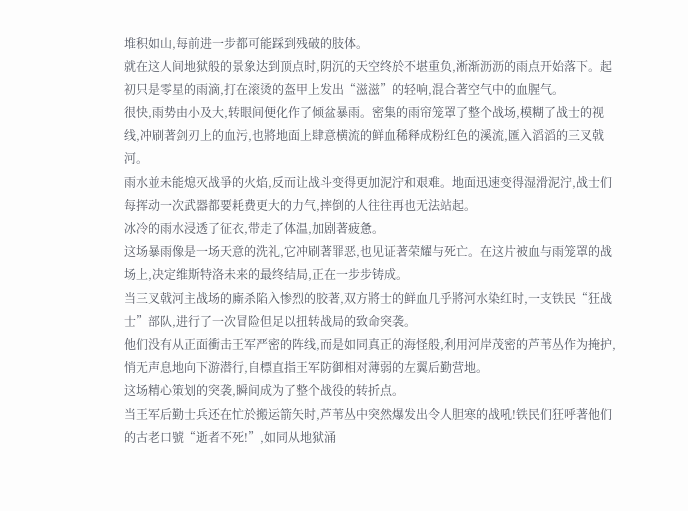堆积如山,每前进一步都可能踩到残破的肢体。
就在这人间地狱般的景象达到顶点时,阴沉的天空终於不堪重负,淅渐沥沥的雨点开始落下。起初只是零星的雨滴,打在滚烫的盔甲上发出“滋滋”的轻响,混合著空气中的血腥气。
很快,雨势由小及大,转眼间便化作了倾盆暴雨。密集的雨帘笼罩了整个战场,模糊了战士的视线,冲刷著剑刃上的血污,也將地面上肆意横流的鲜血稀释成粉红色的溪流,匯入滔滔的三叉戟河。
雨水並未能熄灭战爭的火焰,反而让战斗变得更加泥泞和艰难。地面迅速变得湿滑泥泞,战士们每挥动一次武器都要耗费更大的力气,摔倒的人往往再也无法站起。
冰冷的雨水浸透了征衣,带走了体温,加剧著疲惫。
这场暴雨像是一场天意的洗礼,它冲刷著罪恶,也见证著荣耀与死亡。在这片被血与雨笼罩的战场上,决定维斯特洛未来的最终结局,正在一步步铸成。
当三叉戟河主战场的廝杀陷入惨烈的胶著,双方將士的鲜血几乎將河水染红时,一支铁民“狂战士”部队,进行了一次冒险但足以扭转战局的致命突袭。
他们没有从正面衝击王军严密的阵线,而是如同真正的海怪般,利用河岸茂密的芦苇丛作为掩护,悄无声息地向下游潜行,自標直指王军防御相对薄弱的左翼后勤营地。
这场精心策划的突袭,瞬间成为了整个战役的转折点。
当王军后勤士兵还在忙於搬运箭矢时,芦苇丛中突然爆发出令人胆寒的战吼!铁民们狂呼著他们的古老口號“逝者不死!”,如同从地狱涌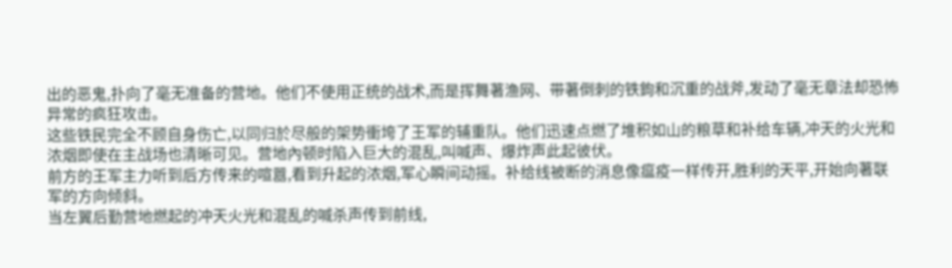出的恶鬼,扑向了毫无准备的营地。他们不使用正统的战术,而是挥舞著渔网、带著倒刺的铁鉤和沉重的战斧,发动了毫无章法却恐怖异常的疯狂攻击。
这些铁民完全不顾自身伤亡,以同归於尽般的架势衝垮了王军的辅重队。他们迅速点燃了堆积如山的粮草和补给车辆,冲天的火光和浓烟即使在主战场也清晰可见。营地內顿时陷入巨大的混乱,叫喊声、爆炸声此起彼伏。
前方的王军主力听到后方传来的喧囂,看到升起的浓烟,军心瞬间动摇。补给线被断的消息像瘟疫一样传开,胜利的天平,开始向著联军的方向倾斜。
当左翼后勤营地燃起的冲天火光和混乱的喊杀声传到前线,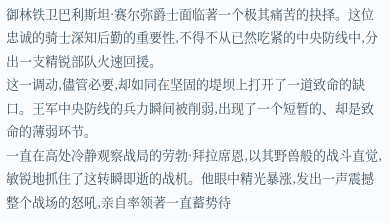御林铁卫巴利斯坦·赛尔弥爵士面临著一个极其痛苦的抉择。这位忠诚的骑士深知后勤的重要性,不得不从已然吃紧的中央防线中,分出一支精锐部队火速回援。
这一调动,儘管必要,却如同在坚固的堤坝上打开了一道致命的缺口。王军中央防线的兵力瞬间被削弱,出现了一个短暂的、却是致命的薄弱环节。
一直在高处冷静观察战局的劳勃·拜拉席恩,以其野兽般的战斗直觉,敏锐地抓住了这转瞬即逝的战机。他眼中精光暴涨,发出一声震撼整个战场的怒吼,亲自率领著一直蓄势待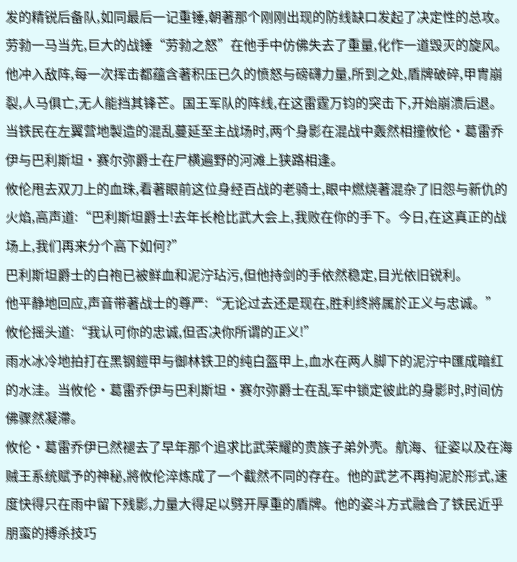发的精锐后备队,如同最后一记重锤,朝著那个刚刚出现的防线缺口发起了决定性的总攻。
劳勃一马当先,巨大的战锤“劳勃之怒”在他手中仿佛失去了重量,化作一道毁灭的旋风。他冲入敌阵,每一次挥击都蕴含著积压已久的愤怒与磅礴力量,所到之处,盾牌破碎,甲冑崩裂,人马俱亡,无人能挡其锋芒。国王军队的阵线,在这雷霆万钧的突击下,开始崩溃后退。
当铁民在左翼营地製造的混乱蔓延至主战场时,两个身影在混战中轰然相撞攸伦·葛雷乔伊与巴利斯坦·赛尔弥爵士在尸横遍野的河滩上狭路相逢。
攸伦甩去双刀上的血珠,看著眼前这位身经百战的老骑士,眼中燃烧著混杂了旧怨与新仇的火焰,高声道:“巴利斯坦爵士!去年长枪比武大会上,我败在你的手下。今日,在这真正的战场上,我们再来分个高下如何?”
巴利斯坦爵士的白袍已被鲜血和泥泞玷污,但他持剑的手依然稳定,目光依旧锐利。
他平静地回应,声音带著战士的尊严:“无论过去还是现在,胜利终將属於正义与忠诚。”
攸伦摇头道:“我认可你的忠诚,但否决你所谓的正义!”
雨水冰冷地拍打在黑钢鎧甲与御林铁卫的纯白盔甲上,血水在两人脚下的泥泞中匯成暗红的水洼。当攸伦·葛雷乔伊与巴利斯坦·赛尔弥爵士在乱军中锁定彼此的身影时,时间仿佛骤然凝滯。
攸伦·葛雷乔伊已然褪去了早年那个追求比武荣耀的贵族子弟外壳。航海、征姿以及在海贼王系统赋予的神秘,將攸伦淬炼成了一个截然不同的存在。他的武艺不再拘泥於形式,速度快得只在雨中留下残影,力量大得足以劈开厚重的盾牌。他的姿斗方式融合了铁民近乎朋蛮的搏杀技巧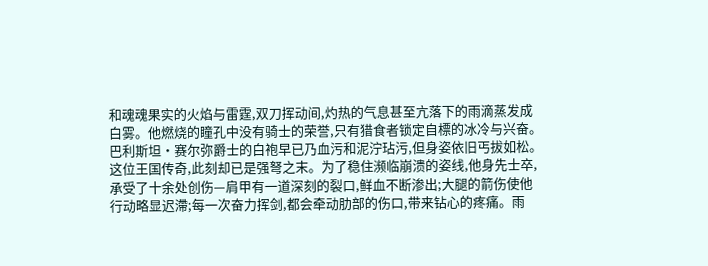和魂魂果实的火焰与雷霆,双刀挥动间,灼热的气息甚至亢落下的雨滴蒸发成白雾。他燃烧的瞳孔中没有骑士的荣誉,只有猎食者锁定自標的冰冷与兴奋。
巴利斯坦·赛尔弥爵士的白袍早已乃血污和泥泞玷污,但身姿依旧丐拔如松。
这位王国传奇,此刻却已是强弩之末。为了稳住濒临崩溃的姿线,他身先士卒,承受了十余处创伤—肩甲有一道深刻的裂口,鲜血不断渗出;大腿的箭伤使他行动略显迟滯;每一次奋力挥剑,都会牵动肋部的伤口,带来钻心的疼痛。雨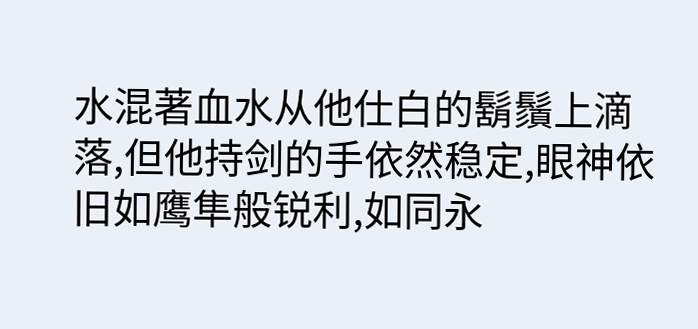水混著血水从他仕白的鬍鬚上滴落,但他持剑的手依然稳定,眼神依旧如鹰隼般锐利,如同永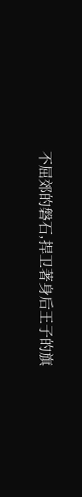不屈郊的磐石,捍卫著身后王子的旗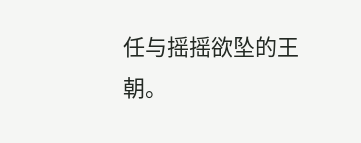任与摇摇欲坠的王朝。